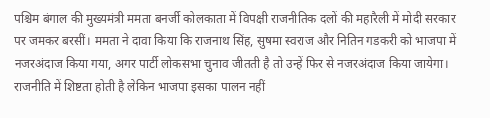पश्चिम बंगाल की मुख्यमंत्री ममता बनर्जी कोलकाता में विपक्षी राजनीतिक दलों की महारैली में मोदी सरकार पर जमकर बरसीं। ममता ने दावा किया कि राजनाथ सिंह, सुषमा स्वराज और नितिन गडकरी को भाजपा में नजरअंदाज किया गया, अगर पार्टी लोकसभा चुनाव जीतती है तो उन्हें फिर से नजरअंदाज किया जायेगा। राजनीति में शिष्टता होती है लेकिन भाजपा इसका पालन नहीं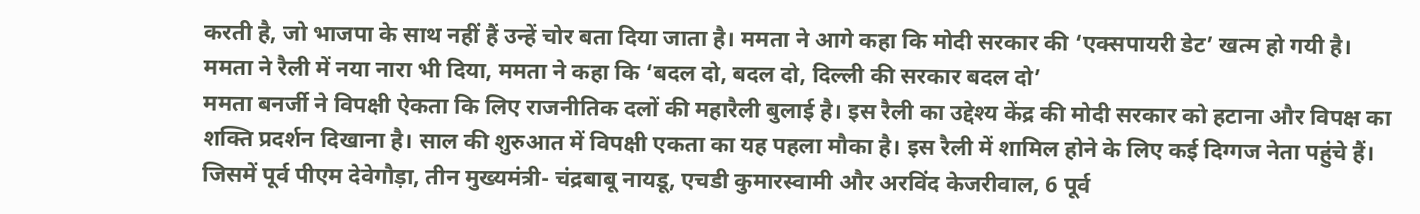करती है, जो भाजपा के साथ नहीं हैं उन्हें चोर बता दिया जाता है। ममता ने आगे कहा कि मोदी सरकार की ‘एक्सपायरी डेट’ खत्म हो गयी है। ममता ने रैली में नया नारा भी दिया, ममता ने कहा कि ‘बदल दो, बदल दो, दिल्ली की सरकार बदल दो’
ममता बनर्जी ने विपक्षी ऐकता कि लिए राजनीतिक दलों की महारैली बुलाई है। इस रैली का उद्देश्य केंद्र की मोदी सरकार को हटाना और विपक्ष का शक्ति प्रदर्शन दिखाना है। साल की शुरुआत में विपक्षी एकता का यह पहला मौका है। इस रैली में शामिल होने के लिए कई दिग्गज नेता पहुंचे हैं। जिसमें पूर्व पीएम देवेगौड़ा, तीन मुख्यमंत्री- चंद्रबाबू नायडू, एचडी कुमारस्वामी और अरविंद केजरीवाल, 6 पूर्व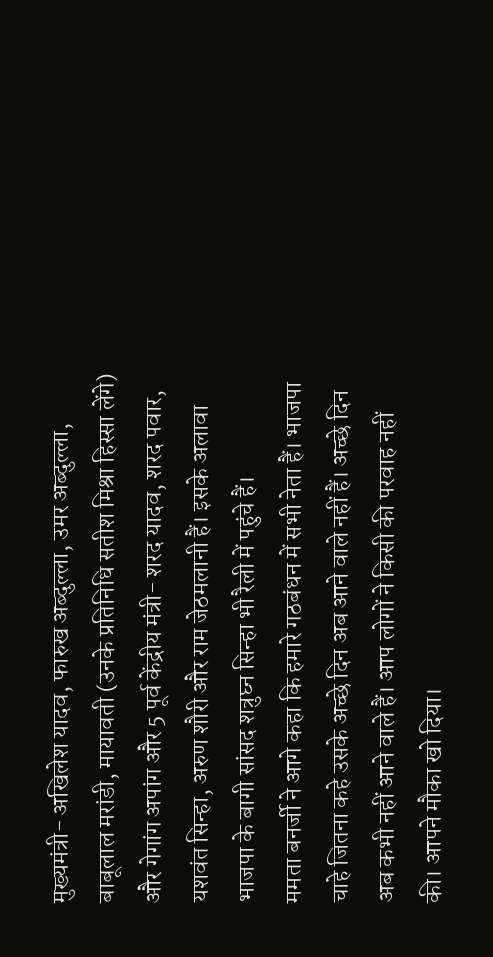मुख्यमंत्री- अखिलेश यादव, फारुख अब्दुल्ला, उमर अब्दुल्ला, बाबूलाल मरांडी, मायावती (उनके प्रतिनिधि सतीश मिश्रा हिस्सा लेंगे) और गेगांग अपांग और 5 पूर्व केंद्रीय मंत्री- शरद यादव, शरद पवार, यशवंत सिन्हा, अरुण शौरी और राम जेठमलानी हैं। इसके अलावा भाजपा के बागी सांसद शत्रुघ्न सिन्हा भी रैली में पहुंचे हैं।
ममता बनर्जी ने आगे कहा कि हमारे गठबंधन में सभी नेता हैं। भाजपा चाहे जितना कहे उसके अच्छे दिन अब आने वाले नहीं हैं। अच्छे दिन अब कभी नहीं आने वाले हैं। आप लोगों ने किसी की परवाह नहीं की। आपने मौका खो दिया।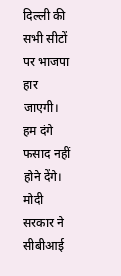दिल्ली की सभी सीटों पर भाजपा हार जाएगी। हम दंगे फसाद नहीं होने देंगे। मोदी सरकार ने सीबीआई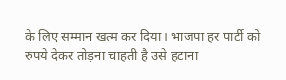के लिए सम्मान खत्म कर दिया। भाजपा हर पार्टी को रुपये देकर तोड़ना चाहती है उसे हटाना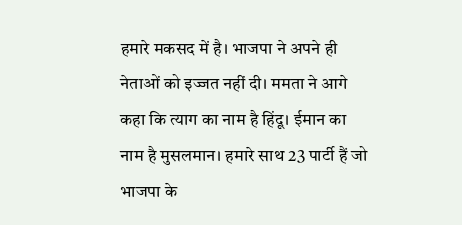हमारे मकसद में है। भाजपा ने अपने ही नेताओं को इज्जत नहीं दी। ममता ने आगे कहा कि त्याग का नाम है हिंदू। ईमान का नाम है मुसलमान। हमारे साथ 23 पार्टी हैं जो भाजपा के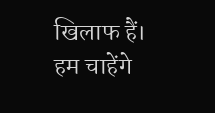खिलाफ हैं। हम चाहेंगे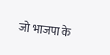जो भाजपा के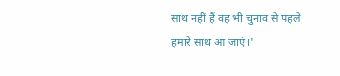साथ नहीं हैं वह भी चुनाव से पहले हमारे साथ आ जाएं।'